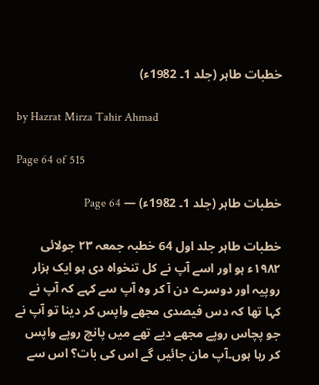خطبات طاہر (جلد 1۔ 1982ء)

by Hazrat Mirza Tahir Ahmad

Page 64 of 515

خطبات طاہر (جلد 1۔ 1982ء) — Page 64

خطبات طاہر جلد اول 64 خطبہ جمعہ ۲۳ جولائی ۱۹۸۲ء ہو اور اسے آپ نے کل تنخواہ دی ہو ایک ہزار روپیہ اور دوسرے دن آ کر وہ آپ سے کہے کہ آپ نے کہا تھا کہ دس فیصدی مجھے واپس کر دینا تو آپ نے جو پچاس روپے مجھے دیے تھے میں پانچ روپے واپس کر رہا ہوں۔آپ مان جائیں گے اس کی بات؟ اس سے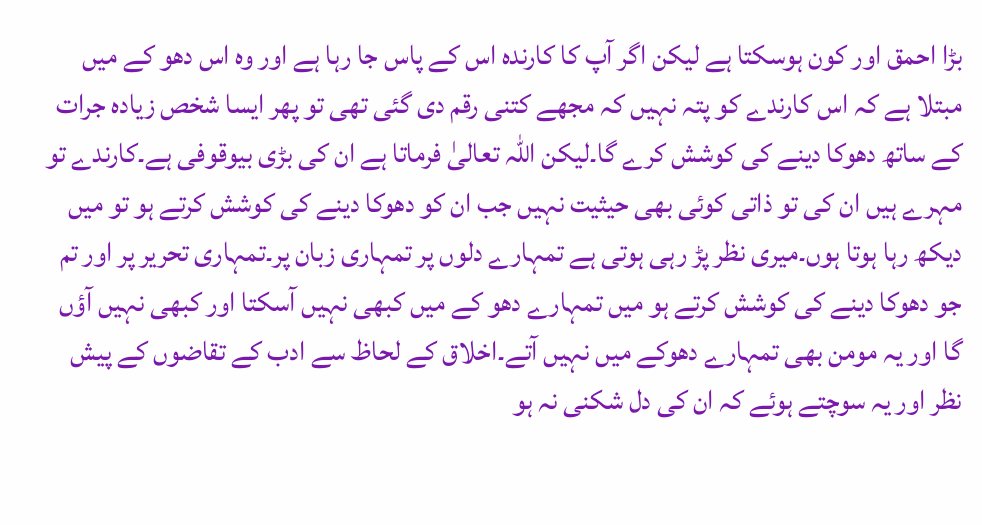بڑا احمق اور کون ہوسکتا ہے لیکن اگر آپ کا کارندہ اس کے پاس جا رہا ہے اور وہ اس دھو کے میں مبتلا ہے کہ اس کارندے کو پتہ نہیں کہ مجھے کتنی رقم دی گئی تھی تو پھر ایسا شخص زیادہ جرات کے ساتھ دھوکا دینے کی کوشش کرے گا۔لیکن اللہ تعالیٰ فرماتا ہے ان کی بڑی بیوقوفی ہے۔کارندے تو مہرے ہیں ان کی تو ذاتی کوئی بھی حیثیت نہیں جب ان کو دھوکا دینے کی کوشش کرتے ہو تو میں دیکھ رہا ہوتا ہوں۔میری نظر پڑ رہی ہوتی ہے تمہارے دلوں پر تمہاری زبان پر۔تمہاری تحریر پر اور تم جو دھوکا دینے کی کوشش کرتے ہو میں تمہارے دھو کے میں کبھی نہیں آسکتا اور کبھی نہیں آؤں گا اور یہ مومن بھی تمہارے دھوکے میں نہیں آتے۔اخلاق کے لحاظ سے ادب کے تقاضوں کے پیش نظر اور یہ سوچتے ہوئے کہ ان کی دل شکنی نہ ہو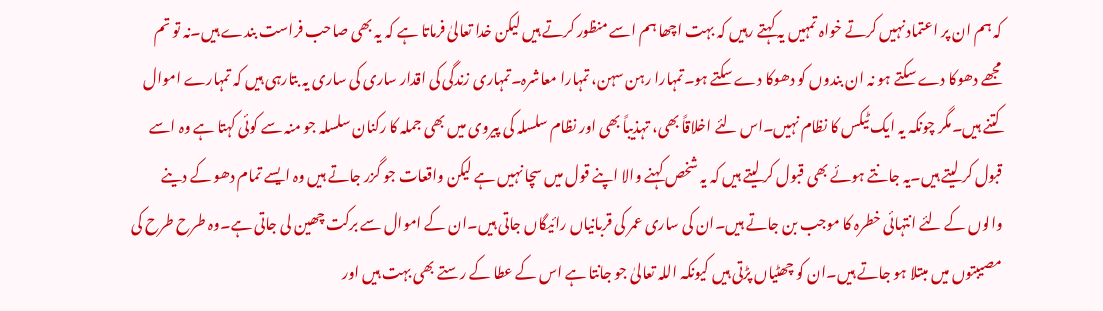کہ ہم ان پر اعتماد نہیں کرتے خواہ تمہیں یہ کہتے رہیں کہ بہت اچھا ہم اسے منظور کرتے ہیں لیکن خدا تعالیٰ فرماتا ہے کہ یہ بھی صاحب فراست بندے ہیں۔نہ تو تم مجھے دھوکا دے سکتے ہو نہ ان بندوں کو دھوکا دے سکتے ہو۔تمہارا رہن سہن، تمہارا معاشرہ۔تمہاری زندگی کی اقدار ساری کی ساری یہ بتارہی ہیں کہ تمہارے اموال کتنے ہیں۔مگر چونکہ یہ ایک ٹیکس کا نظام نہیں۔اس لئے اخلاقاً بھی، تہذیباً بھی اور نظام سلسلہ کی پیروی میں بھی جملہ کا رکنان سلسلہ جو منہ سے کوئی کہتا ہے وہ اسے قبول کر لیتے ہیں۔یہ جانتے ہوئے بھی قبول کر لیتے ہیں کہ یہ شخص کہنے والا اپنے قول میں سچا نہیں ہے لیکن واقعات جو گزر جاتے ہیں وہ ایسے تمام دھو کے دینے والوں کے لئے انتہائی خطرہ کا موجب بن جاتے ہیں۔ان کی ساری عمر کی قربانیاں رائیگاں جاتی ہیں۔ان کے اموال سے برکت چھین لی جاتی ہے۔وہ طرح طرح کی مصیبتوں میں مبتلا ہو جاتے ہیں۔ان کو چھٹیاں پڑتی ہیں کیونکہ اللہ تعالیٰ جو جانتا ہے اس کے عطا کے رستے بھی بہت ہیں اور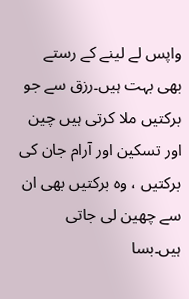واپس لے لینے کے رستے بھی بہت ہیں۔رزق سے جو برکتیں ملا کرتی ہیں چین اور تسکین اور آرام جان کی برکتیں ، وہ برکتیں بھی ان سے چھین لی جاتی ہیں۔بسا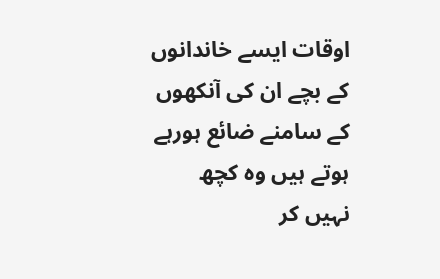اوقات ایسے خاندانوں کے بچے ان کی آنکھوں کے سامنے ضائع ہورہے ہوتے ہیں وہ کچھ نہیں کر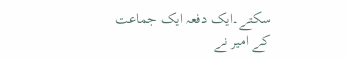سکتے۔ایک دفعہ ایک جماعت کے امیر نے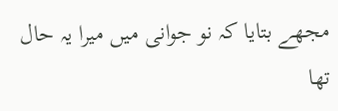مجھے بتایا کہ نو جوانی میں میرا یہ حال تھا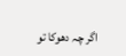اگر چہ دھوکا تو